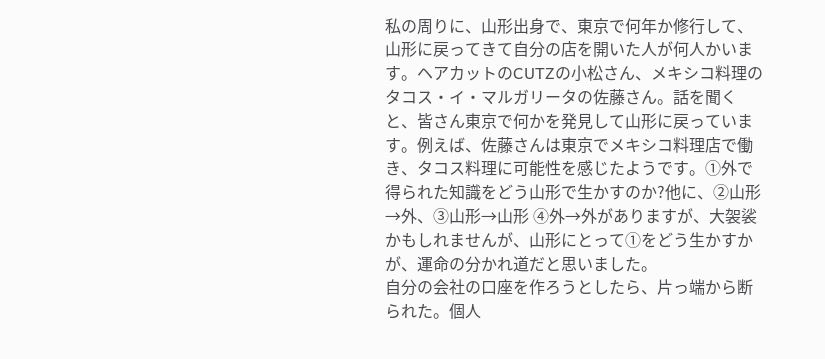私の周りに、山形出身で、東京で何年か修行して、山形に戻ってきて自分の店を開いた人が何人かいます。ヘアカットのCUTZの小松さん、メキシコ料理のタコス・イ・マルガリータの佐藤さん。話を聞くと、皆さん東京で何かを発見して山形に戻っています。例えば、佐藤さんは東京でメキシコ料理店で働き、タコス料理に可能性を感じたようです。①外で得られた知識をどう山形で生かすのか?他に、②山形→外、③山形→山形 ④外→外がありますが、大袈裟かもしれませんが、山形にとって①をどう生かすかが、運命の分かれ道だと思いました。
自分の会社の口座を作ろうとしたら、片っ端から断られた。個人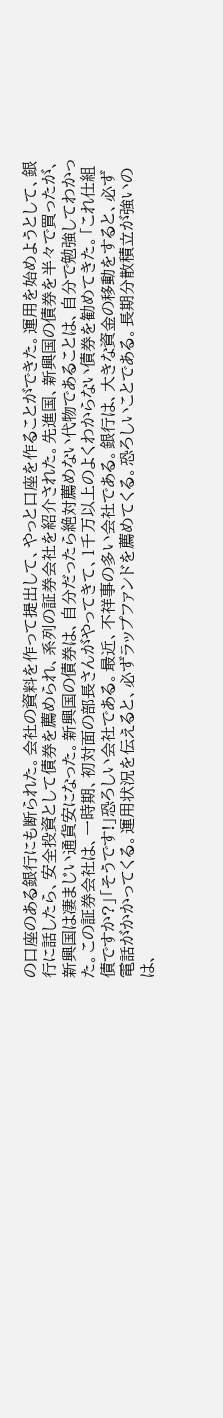の口座のある銀行にも断られた。会社の資料を作って提出して、やっと口座を作ることができた。運用を始めようとして、銀行に話したら、安全投資として債券を薦められ、系列の証券会社を紹介された。先進国、新興国の債券を半々で買ったが、新興国は凄まじい通貨安になった。新興国の債券は、自分だったら絶対薦めない代物であることは、自分で勉強してわかった。この証券会社は、一時期、初対面の部長さんがやってきて、1千万以上のよくわからない債券を勧めてきた。「これ仕組債ですか?」「そうです!」恐ろしい会社である。最近、不祥事の多い会社である。銀行は、大きな資金の移動をすると、必ず電話がかかってくる。運用状況を伝えると、必ずラップファンドを薦めてくる。恐ろしいことである。長期分散積立が強いのは、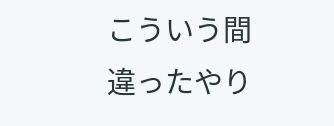こういう間違ったやり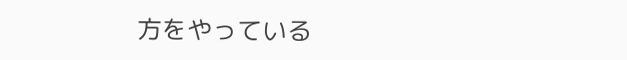方をやっている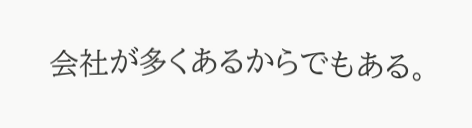会社が多くあるからでもある。